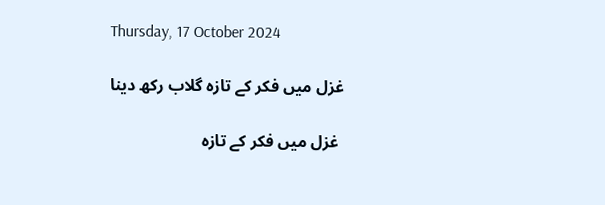Thursday, 17 October 2024

غزل میں فکر کے تازہ گلاب رکھ دینا

 غزل میں فکر کے تازہ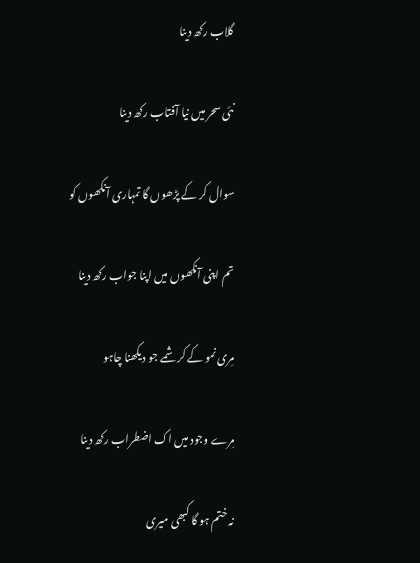گلاب رکھ دینا

نئی سحر میں نیا آفتاب رکھ دینا

سوال کر کے پڑھوں گا تمہاری آنکھوں کو

تم اپنی آنکھوں میں اپنا جواب رکھ دینا

مِری نمو کے کرشمے جو دیکھنا چاہو

مِرے وجود میں اک اضطراب رکھ دینا

نہ ختم ہو گا کبھی میری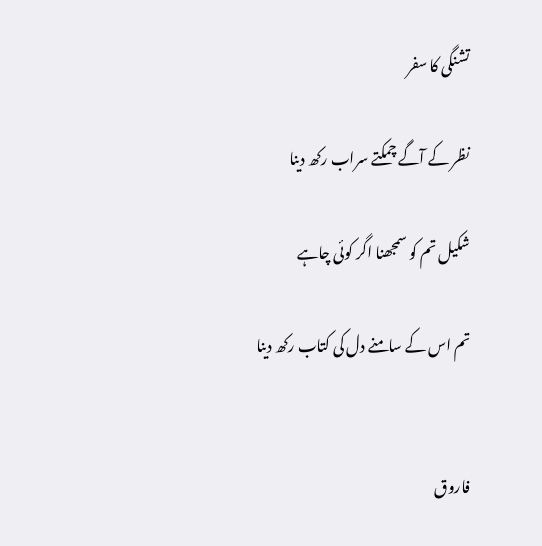تشنگی کا سفر

نظر کے آگے چمکتے سراب رکھ دینا

شکیل تم کو سمجھنا اگر کوئی چاہے

تم اس کے سامنے دل کی کتاب رکھ دینا


فاروق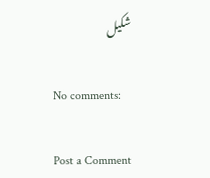شکیل

No comments:

Post a Comment